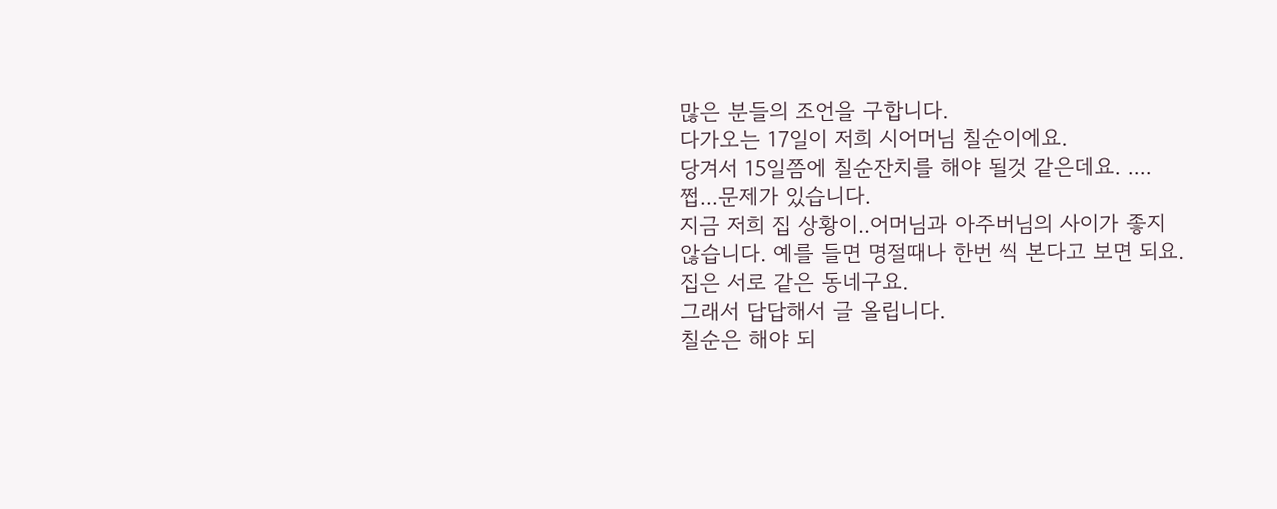많은 분들의 조언을 구합니다.
다가오는 17일이 저희 시어머님 칠순이에요.
당겨서 15일쯤에 칠순잔치를 해야 될것 같은데요. ....쩝...문제가 있습니다.
지금 저희 집 상황이..어머님과 아주버님의 사이가 좋지 않습니다. 예를 들면 명절때나 한번 씩 본다고 보면 되요. 집은 서로 같은 동네구요.
그래서 답답해서 글 올립니다.
칠순은 해야 되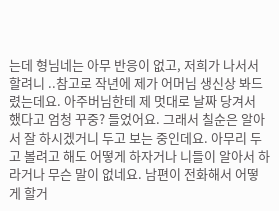는데 형님네는 아무 반응이 없고, 저희가 나서서 할려니 ..참고로 작년에 제가 어머님 생신상 봐드렸는데요. 아주버님한테 제 멋대로 날짜 당겨서 했다고 엄청 꾸중? 들었어요. 그래서 칠순은 알아서 잘 하시겠거니 두고 보는 중인데요. 아무리 두고 볼려고 해도 어떻게 하자거나 니들이 알아서 하라거나 무슨 말이 없네요. 남편이 전화해서 어떻게 할거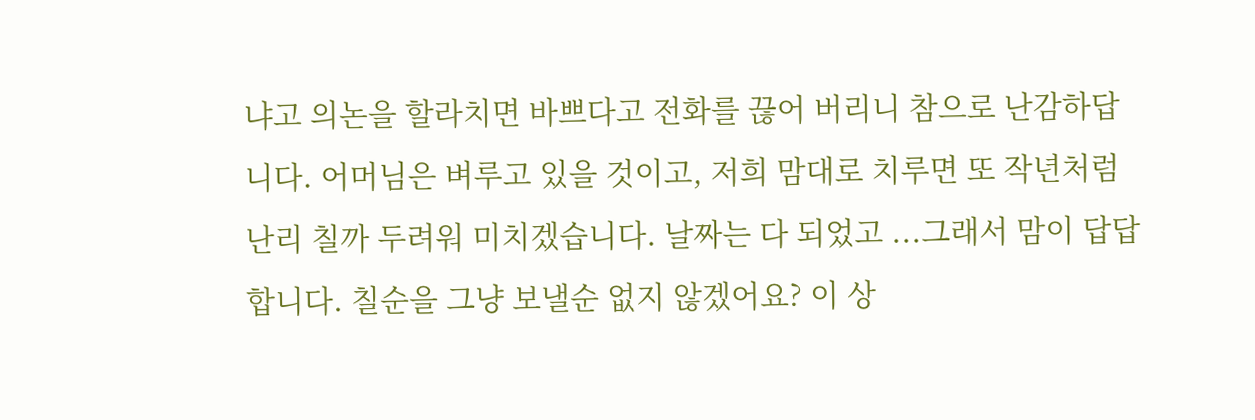냐고 의논을 할라치면 바쁘다고 전화를 끊어 버리니 참으로 난감하답니다. 어머님은 벼루고 있을 것이고, 저희 맘대로 치루면 또 작년처럼 난리 칠까 두려워 미치겠습니다. 날짜는 다 되었고 ...그래서 맘이 답답합니다. 칠순을 그냥 보낼순 없지 않겠어요? 이 상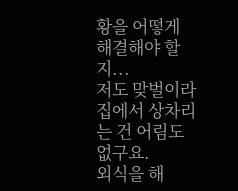황을 어떻게 해결해야 할지...
저도 맞벌이라 집에서 상차리는 건 어림도 없구요.
외식을 해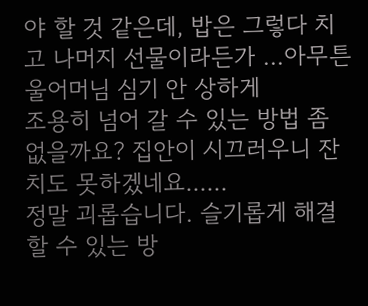야 할 것 같은데, 밥은 그렇다 치고 나머지 선물이라든가 ...아무튼 울어머님 심기 안 상하게
조용히 넘어 갈 수 있는 방법 좀 없을까요? 집안이 시끄러우니 잔치도 못하겠네요......
정말 괴롭습니다. 슬기롭게 해결 할 수 있는 방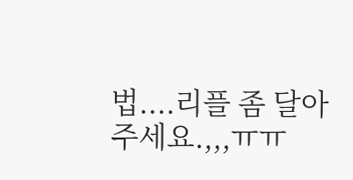법....리플 좀 달아주세요.,,,ㅠㅠ